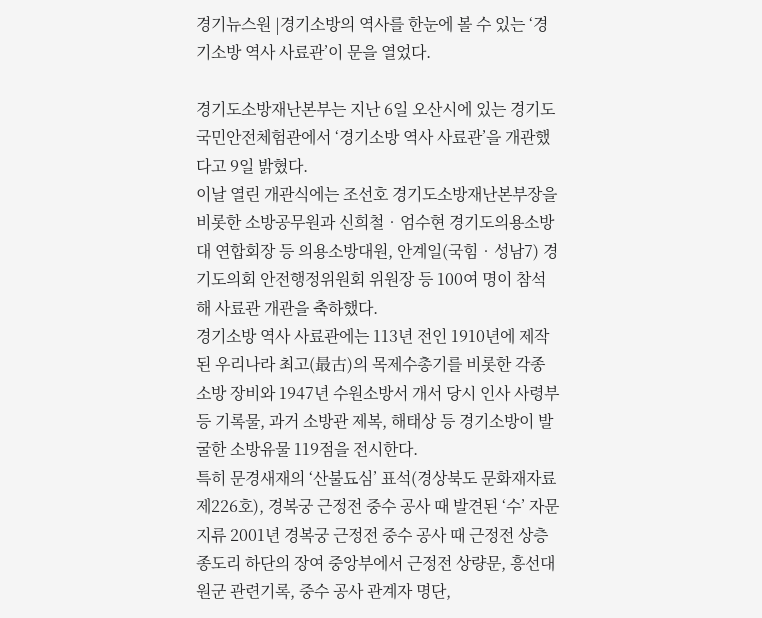경기뉴스원 |경기소방의 역사를 한눈에 볼 수 있는 ‘경기소방 역사 사료관’이 문을 열었다.

경기도소방재난본부는 지난 6일 오산시에 있는 경기도국민안전체험관에서 ‘경기소방 역사 사료관’을 개관했다고 9일 밝혔다.
이날 열린 개관식에는 조선호 경기도소방재난본부장을 비롯한 소방공무원과 신희철‧엄수현 경기도의용소방대 연합회장 등 의용소방대원, 안계일(국힘‧성남7) 경기도의회 안전행정위원회 위원장 등 100여 명이 참석해 사료관 개관을 축하했다.
경기소방 역사 사료관에는 113년 전인 1910년에 제작된 우리나라 최고(最古)의 목제수총기를 비롯한 각종 소방 장비와 1947년 수원소방서 개서 당시 인사 사령부 등 기록물, 과거 소방관 제복, 해태상 등 경기소방이 발굴한 소방유물 119점을 전시한다.
특히 문경새재의 ‘산불됴심’ 표석(경상북도 문화재자료 제226호), 경복궁 근정전 중수 공사 때 발견된 ‘수’ 자문 지류 2001년 경복궁 근정전 중수 공사 때 근정전 상층 종도리 하단의 장여 중앙부에서 근정전 상량문, 흥선대원군 관련기록, 중수 공사 관계자 명단,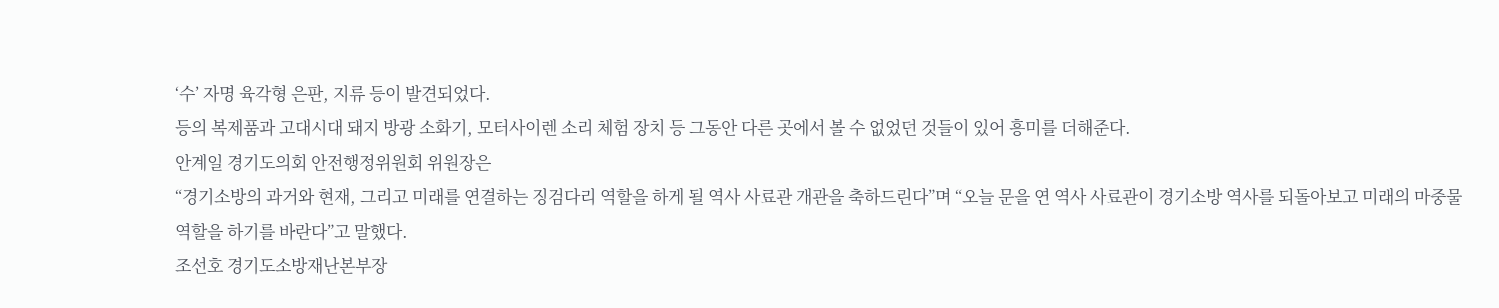‘수’ 자명 육각형 은판, 지류 등이 발견되었다.
등의 복제품과 고대시대 돼지 방광 소화기, 모터사이렌 소리 체험 장치 등 그동안 다른 곳에서 볼 수 없었던 것들이 있어 흥미를 더해준다.
안계일 경기도의회 안전행정위원회 위원장은
“경기소방의 과거와 현재, 그리고 미래를 연결하는 징검다리 역할을 하게 될 역사 사료관 개관을 축하드린다”며 “오늘 문을 연 역사 사료관이 경기소방 역사를 되돌아보고 미래의 마중물 역할을 하기를 바란다”고 말했다.
조선호 경기도소방재난본부장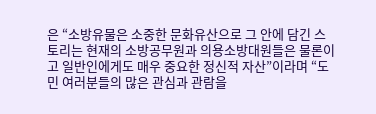은 “소방유물은 소중한 문화유산으로 그 안에 담긴 스토리는 현재의 소방공무원과 의용소방대원들은 물론이고 일반인에게도 매우 중요한 정신적 자산”이라며 “도민 여러분들의 많은 관심과 관람을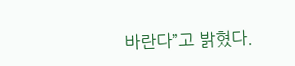바란다”고 밝혔다.